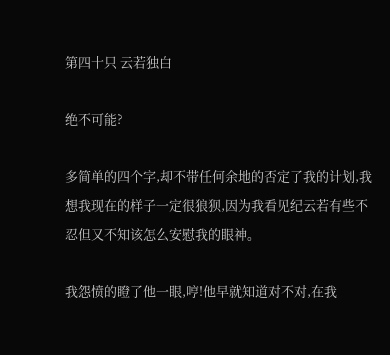第四十只 云若独白

绝不可能?

多简单的四个字,却不带任何余地的否定了我的计划,我想我现在的样子一定很狼狈,因为我看见纪云若有些不忍但又不知该怎么安慰我的眼神。

我怨愤的瞪了他一眼,哼!他早就知道对不对,在我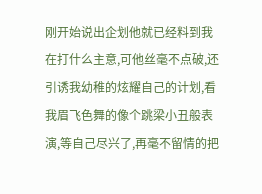刚开始说出企划他就已经料到我在打什么主意,可他丝毫不点破,还引诱我幼稚的炫耀自己的计划,看我眉飞色舞的像个跳梁小丑般表演,等自己尽兴了,再毫不留情的把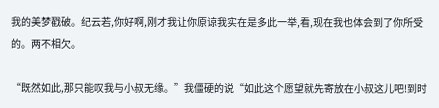我的美梦戳破。纪云若,你好啊,刚才我让你原谅我实在是多此一举,看,现在我也体会到了你所受的。两不相欠。

“既然如此,那只能叹我与小叔无缘。”我僵硬的说“如此这个愿望就先寄放在小叔这儿吧!到时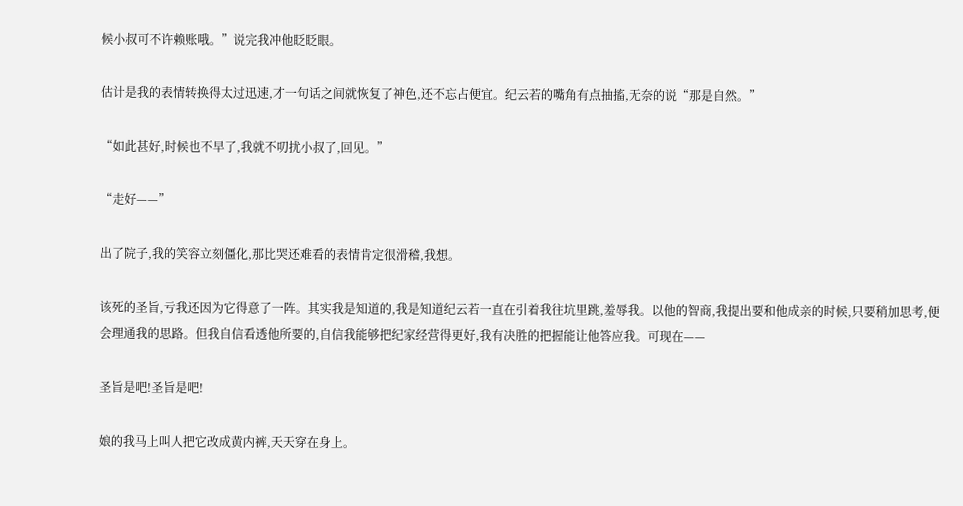候小叔可不许赖账哦。”说完我冲他眨眨眼。

估计是我的表情转换得太过迅速,才一句话之间就恢复了神色,还不忘占便宜。纪云若的嘴角有点抽搐,无奈的说“那是自然。”

“如此甚好,时候也不早了,我就不叨扰小叔了,回见。”

“走好——”

出了院子,我的笑容立刻僵化,那比哭还难看的表情肯定很滑稽,我想。

该死的圣旨,亏我还因为它得意了一阵。其实我是知道的,我是知道纪云若一直在引着我往坑里跳,羞辱我。以他的智商,我提出要和他成亲的时候,只要稍加思考,便会理通我的思路。但我自信看透他所要的,自信我能够把纪家经营得更好,我有决胜的把握能让他答应我。可现在——

圣旨是吧!圣旨是吧!

娘的我马上叫人把它改成黄内裤,天天穿在身上。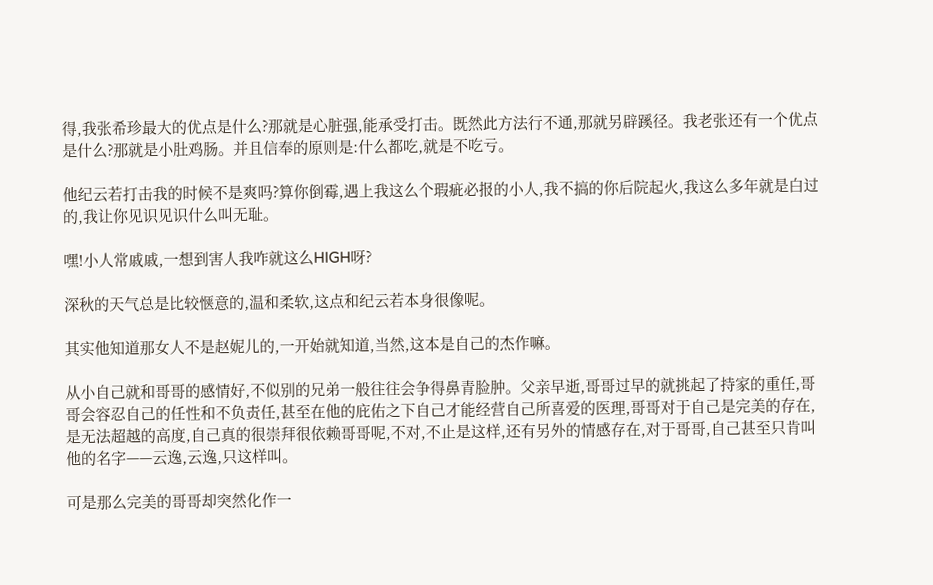得,我张希珍最大的优点是什么?那就是心脏强,能承受打击。既然此方法行不通,那就另辟蹊径。我老张还有一个优点是什么?那就是小肚鸡肠。并且信奉的原则是:什么都吃,就是不吃亏。

他纪云若打击我的时候不是爽吗?算你倒霉,遇上我这么个瑕疵必报的小人,我不搞的你后院起火,我这么多年就是白过的,我让你见识见识什么叫无耻。

嘿!小人常戚戚,一想到害人我咋就这么HIGH呀?

深秋的天气总是比较惬意的,温和柔软,这点和纪云若本身很像呢。

其实他知道那女人不是赵妮儿的,一开始就知道,当然,这本是自己的杰作嘛。

从小自己就和哥哥的感情好,不似别的兄弟一般往往会争得鼻青脸肿。父亲早逝,哥哥过早的就挑起了持家的重任,哥哥会容忍自己的任性和不负责任,甚至在他的庇佑之下自己才能经营自己所喜爱的医理,哥哥对于自己是完美的存在,是无法超越的高度,自己真的很崇拜很依赖哥哥呢,不对,不止是这样,还有另外的情感存在,对于哥哥,自己甚至只肯叫他的名字——云逸,云逸,只这样叫。

可是那么完美的哥哥却突然化作一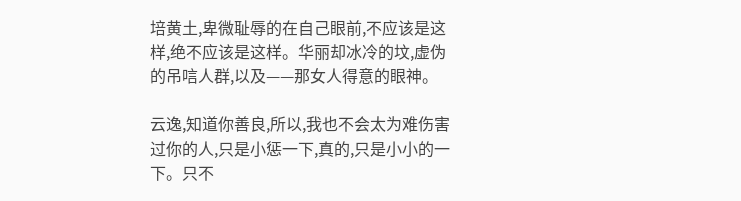培黄土,卑微耻辱的在自己眼前,不应该是这样,绝不应该是这样。华丽却冰冷的坟,虚伪的吊唁人群,以及——那女人得意的眼神。

云逸,知道你善良,所以,我也不会太为难伤害过你的人,只是小惩一下,真的,只是小小的一下。只不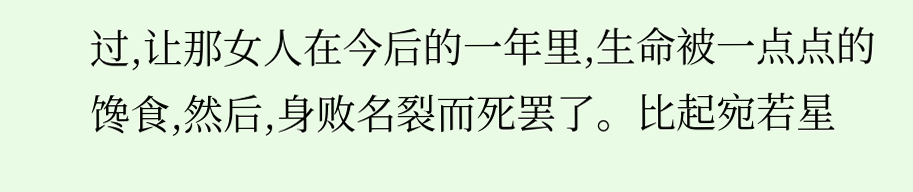过,让那女人在今后的一年里,生命被一点点的馋食,然后,身败名裂而死罢了。比起宛若星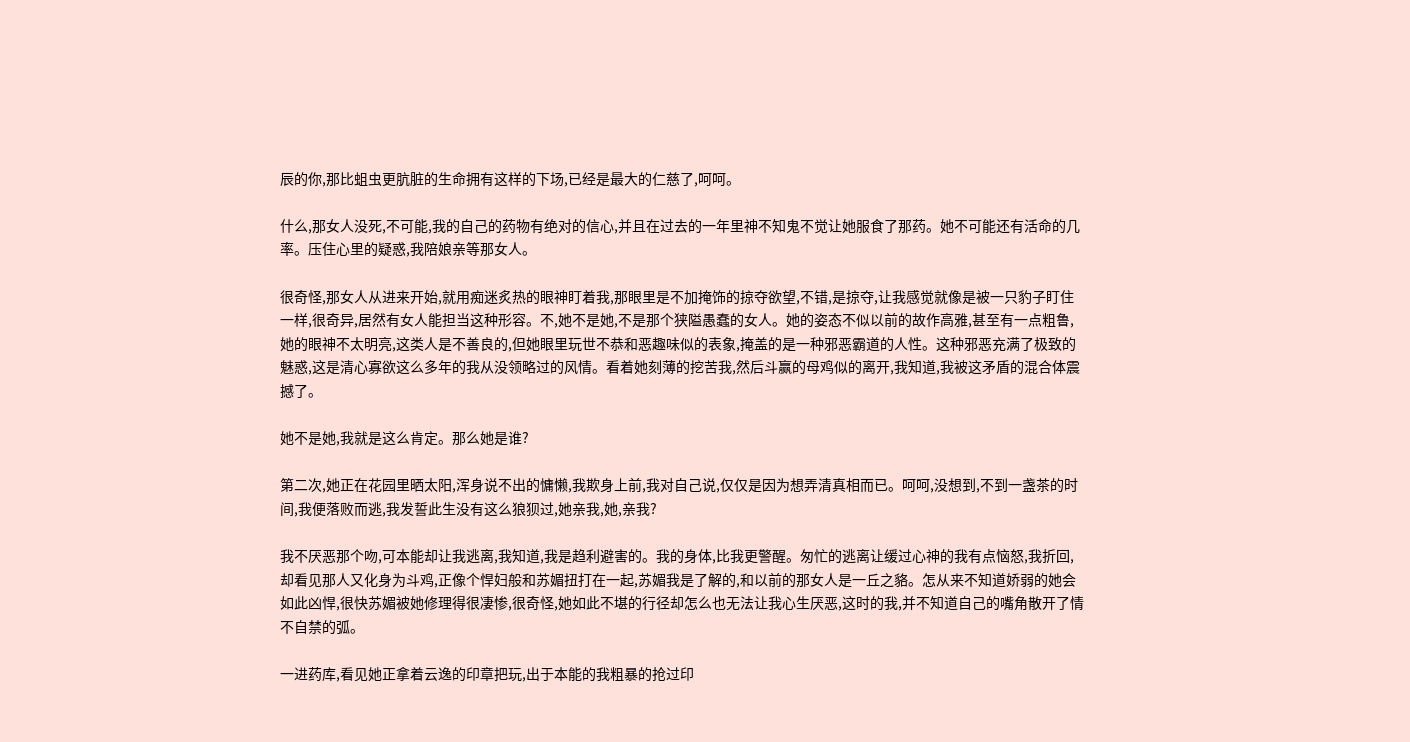辰的你,那比蛆虫更肮脏的生命拥有这样的下场,已经是最大的仁慈了,呵呵。

什么,那女人没死,不可能,我的自己的药物有绝对的信心,并且在过去的一年里神不知鬼不觉让她服食了那药。她不可能还有活命的几率。压住心里的疑惑,我陪娘亲等那女人。

很奇怪,那女人从进来开始,就用痴迷炙热的眼神盯着我,那眼里是不加掩饰的掠夺欲望,不错,是掠夺,让我感觉就像是被一只豹子盯住一样,很奇异,居然有女人能担当这种形容。不,她不是她,不是那个狭隘愚蠢的女人。她的姿态不似以前的故作高雅,甚至有一点粗鲁,她的眼神不太明亮,这类人是不善良的,但她眼里玩世不恭和恶趣味似的表象,掩盖的是一种邪恶霸道的人性。这种邪恶充满了极致的魅惑,这是清心寡欲这么多年的我从没领略过的风情。看着她刻薄的挖苦我,然后斗赢的母鸡似的离开,我知道,我被这矛盾的混合体震撼了。

她不是她,我就是这么肯定。那么她是谁?

第二次,她正在花园里晒太阳,浑身说不出的慵懒,我欺身上前,我对自己说,仅仅是因为想弄清真相而已。呵呵,没想到,不到一盏茶的时间,我便落败而逃,我发誓此生没有这么狼狈过,她亲我,她,亲我?

我不厌恶那个吻,可本能却让我逃离,我知道,我是趋利避害的。我的身体,比我更警醒。匆忙的逃离让缓过心神的我有点恼怒,我折回,却看见那人又化身为斗鸡,正像个悍妇般和苏媚扭打在一起,苏媚我是了解的,和以前的那女人是一丘之貉。怎从来不知道娇弱的她会如此凶悍,很快苏媚被她修理得很凄惨,很奇怪,她如此不堪的行径却怎么也无法让我心生厌恶,这时的我,并不知道自己的嘴角散开了情不自禁的弧。

一进药库,看见她正拿着云逸的印章把玩,出于本能的我粗暴的抢过印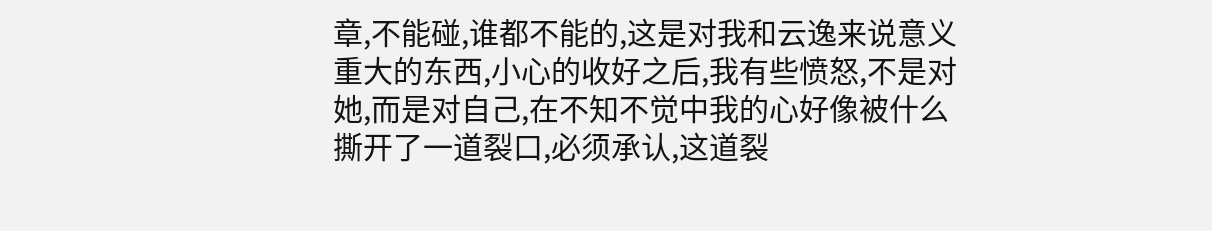章,不能碰,谁都不能的,这是对我和云逸来说意义重大的东西,小心的收好之后,我有些愤怒,不是对她,而是对自己,在不知不觉中我的心好像被什么撕开了一道裂口,必须承认,这道裂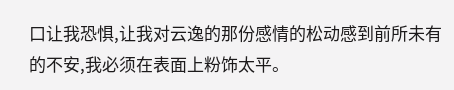口让我恐惧,让我对云逸的那份感情的松动感到前所未有的不安,我必须在表面上粉饰太平。